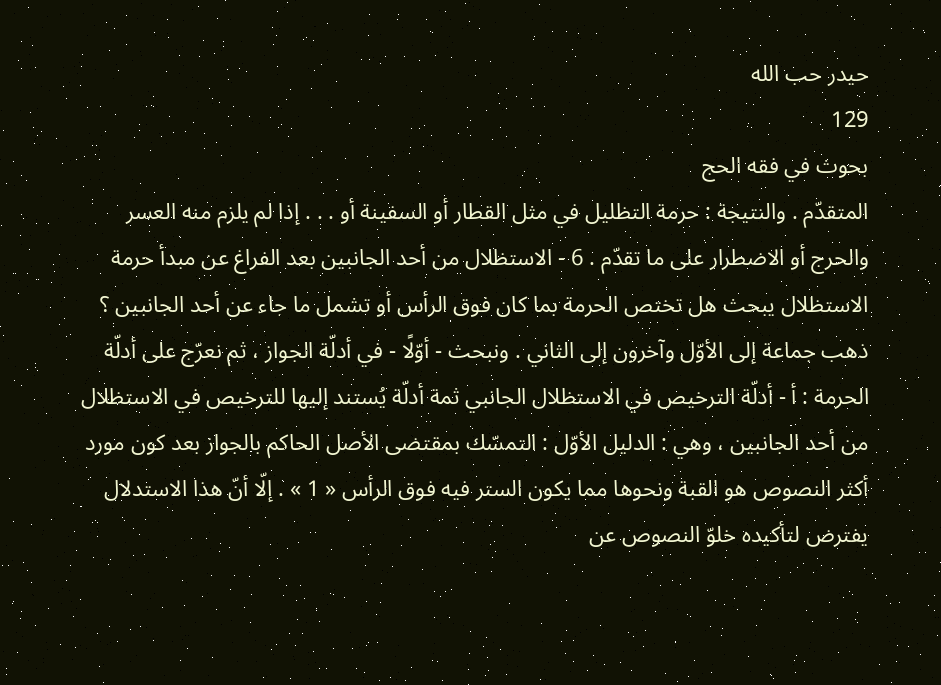حيدر حب الله
129
بحوث في فقه الحج
المتقدّم . والنتيجة : حرمة التظليل في مثل القطار أو السفينة أو . . . إذا لم يلزم منه العسر والحرج أو الاضطرار على ما تقدّم . 6 - الاستظلال من أحد الجانبين بعد الفراغ عن مبدأ حرمة الاستظلال يبحث هل تختص الحرمة بما كان فوق الرأس أو تشمل ما جاء عن أحد الجانبين ؟ ذهب جماعة إلى الأوّل وآخرون إلى الثاني . ونبحث - أوّلًا - في أدلّة الجواز ، ثم نعرّج على أدلّة الحرمة : أ - أدلّة الترخيص في الاستظلال الجانبي ثمة أدلّة يُستند إليها للترخيص في الاستظلال من أحد الجانبين ، وهي : الدليل الأوّل : التمسّك بمقتضى الأصل الحاكم بالجواز بعد كون مورد أكثر النصوص هو القبة ونحوها مما يكون الستر فيه فوق الرأس « 1 » . إلّا أنّ هذا الاستدلال يفترض لتأكيده خلوّ النصوص عن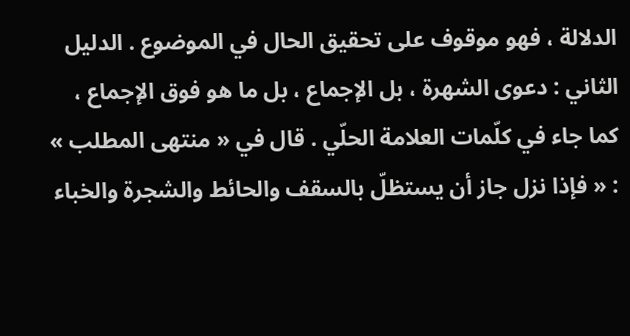الدلالة ، فهو موقوف على تحقيق الحال في الموضوع . الدليل الثاني : دعوى الشهرة ، بل الإجماع ، بل ما هو فوق الإجماع ، كما جاء في كلّمات العلامة الحلّي . قال في « منتهى المطلب » : « فإذا نزل جاز أن يستظلّ بالسقف والحائط والشجرة والخباء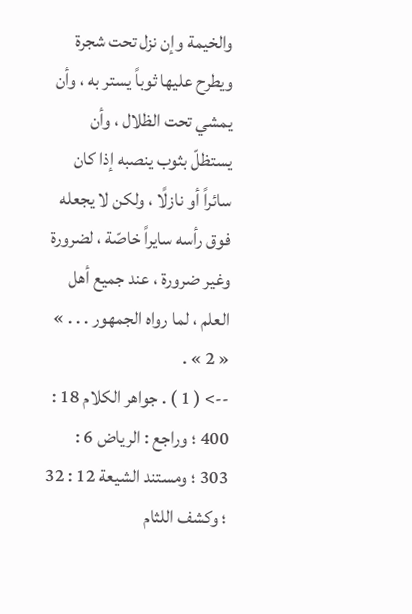والخيمة وإن نزل تحت شجرة ويطرح عليها ثوباً يستر به ، وأن يمشي تحت الظلال ، وأن يستظلّ بثوب ينصبه إذا كان سائراً أو نازلًا ، ولكن لا يجعله فوق رأسه سايراً خاصّة ، لضرورة وغير ضرورة ، عند جميع أهل العلم ، لما رواه الجمهور . . . » « 2 » .
--> ( 1 ) . جواهر الكلام 18 : 400 ؛ وراجع : الرياض 6 : 303 ؛ ومستند الشيعة 12 : 32 ؛ وكشف اللثام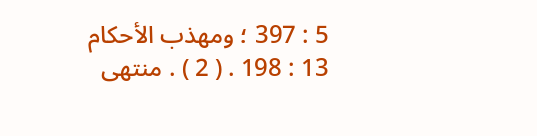5 : 397 ؛ ومهذب الأحكام 13 : 198 . ( 2 ) . منتهى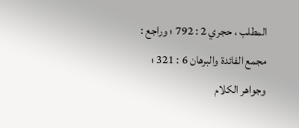المطلب ، حجري 2 : 792 ؛ وراجع : مجمع الفائدة والبرهان 6 : 321 ؛ وجواهر الكلام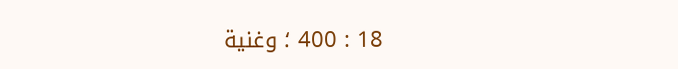18 : 400 ؛ وغنية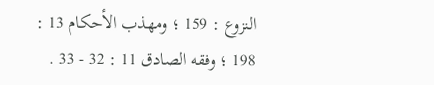النزوع : 159 ؛ ومهذب الأحكام 13 : 198 ؛ وفقه الصادق 11 : 32 - 33 .